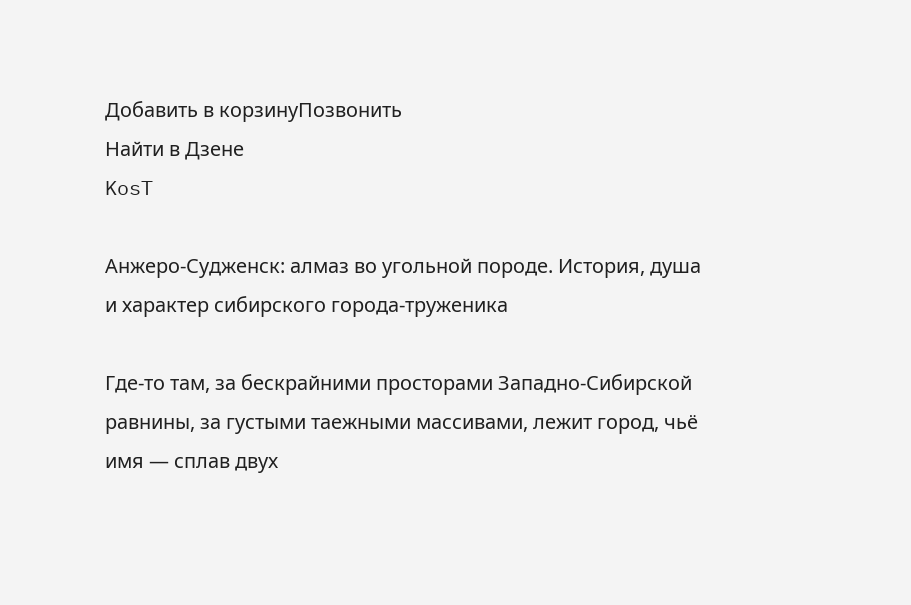Добавить в корзинуПозвонить
Найти в Дзене
KosT

Анжеро-Судженск: алмаз во угольной породе. История, душа и характер сибирского города-труженика

Где-то там, за бескрайними просторами Западно-Сибирской равнины, за густыми таежными массивами, лежит город, чьё имя — сплав двух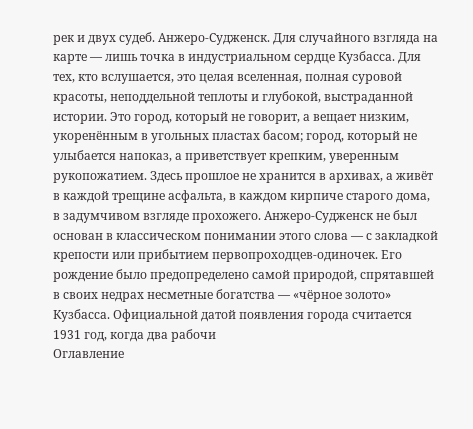рек и двух судеб. Анжеро-Судженск. Для случайного взгляда на карте — лишь точка в индустриальном сердце Кузбасса. Для тех, кто вслушается, это целая вселенная, полная суровой красоты, неподдельной теплоты и глубокой, выстраданной истории. Это город, который не говорит, а вещает низким, укоренённым в угольных пластах басом; город, который не улыбается напоказ, а приветствует крепким, уверенным рукопожатием. Здесь прошлое не хранится в архивах, а живёт в каждой трещине асфальта, в каждом кирпиче старого дома, в задумчивом взгляде прохожего. Анжеро-Судженск не был основан в классическом понимании этого слова — с закладкой крепости или прибытием первопроходцев-одиночек. Его рождение было предопределено самой природой, спрятавшей в своих недрах несметные богатства — «чёрное золото» Кузбасса. Официальной датой появления города считается 1931 год, когда два рабочи
Оглавление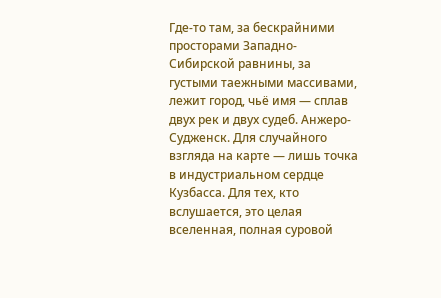Где-то там, за бескрайними просторами Западно-Сибирской равнины, за густыми таежными массивами, лежит город, чьё имя — сплав двух рек и двух судеб. Анжеро-Судженск. Для случайного взгляда на карте — лишь точка в индустриальном сердце Кузбасса. Для тех, кто вслушается, это целая вселенная, полная суровой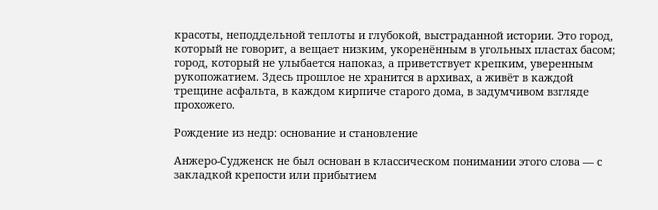красоты, неподдельной теплоты и глубокой, выстраданной истории. Это город, который не говорит, а вещает низким, укоренённым в угольных пластах басом; город, который не улыбается напоказ, а приветствует крепким, уверенным рукопожатием. Здесь прошлое не хранится в архивах, а живёт в каждой трещине асфальта, в каждом кирпиче старого дома, в задумчивом взгляде прохожего.

Рождение из недр: основание и становление

Анжеро-Судженск не был основан в классическом понимании этого слова — с закладкой крепости или прибытием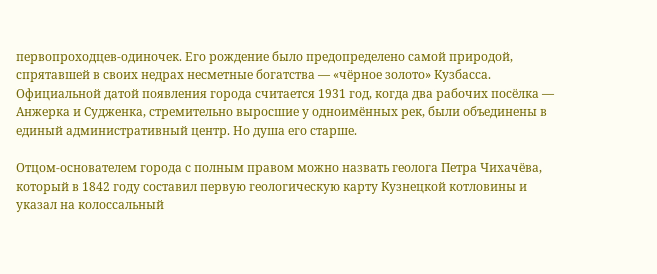первопроходцев-одиночек. Его рождение было предопределено самой природой, спрятавшей в своих недрах несметные богатства — «чёрное золото» Кузбасса. Официальной датой появления города считается 1931 год, когда два рабочих посёлка — Анжерка и Судженка, стремительно выросшие у одноимённых рек, были объединены в единый административный центр. Но душа его старше.

Отцом-основателем города с полным правом можно назвать геолога Петра Чихачёва, который в 1842 году составил первую геологическую карту Кузнецкой котловины и указал на колоссальный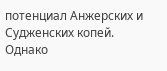потенциал Анжерских и Судженских копей. Однако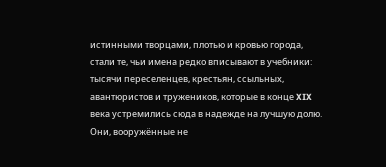истинными творцами, плотью и кровью города, стали те, чьи имена редко вписывают в учебники: тысячи переселенцев, крестьян, ссыльных, авантюристов и тружеников, которые в конце XIX века устремились сюда в надежде на лучшую долю. Они, вооружённые не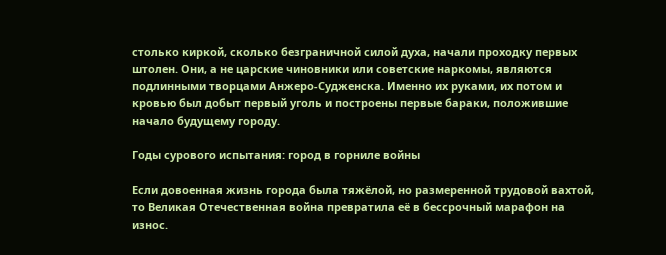столько киркой, сколько безграничной силой духа, начали проходку первых штолен. Они, а не царские чиновники или советские наркомы, являются подлинными творцами Анжеро-Судженска. Именно их руками, их потом и кровью был добыт первый уголь и построены первые бараки, положившие начало будущему городу.

Годы сурового испытания: город в горниле войны

Если довоенная жизнь города была тяжёлой, но размеренной трудовой вахтой, то Великая Отечественная война превратила её в бессрочный марафон на износ.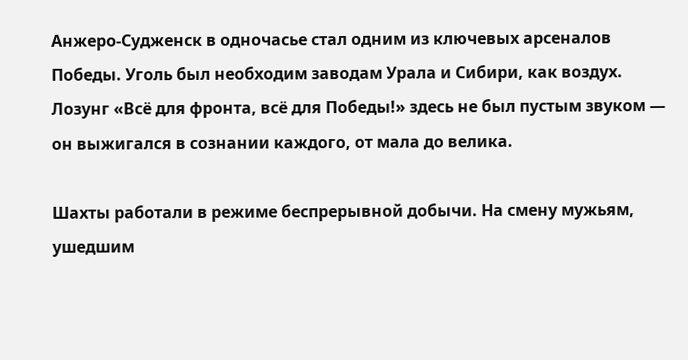Анжеро-Судженск в одночасье стал одним из ключевых арсеналов Победы. Уголь был необходим заводам Урала и Сибири, как воздух. Лозунг «Всё для фронта, всё для Победы!» здесь не был пустым звуком — он выжигался в сознании каждого, от мала до велика.

Шахты работали в режиме беспрерывной добычи. На смену мужьям, ушедшим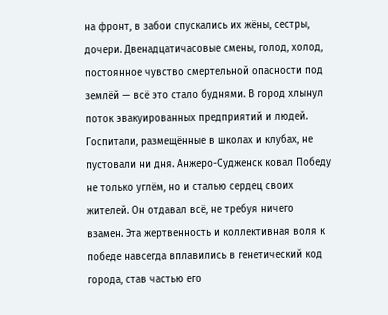на фронт, в забои спускались их жёны, сестры, дочери. Двенадцатичасовые смены, голод, холод, постоянное чувство смертельной опасности под землёй — всё это стало буднями. В город хлынул поток эвакуированных предприятий и людей. Госпитали, размещённые в школах и клубах, не пустовали ни дня. Анжеро-Судженск ковал Победу не только углём, но и сталью сердец своих жителей. Он отдавал всё, не требуя ничего взамен. Эта жертвенность и коллективная воля к победе навсегда вплавились в генетический код города, став частью его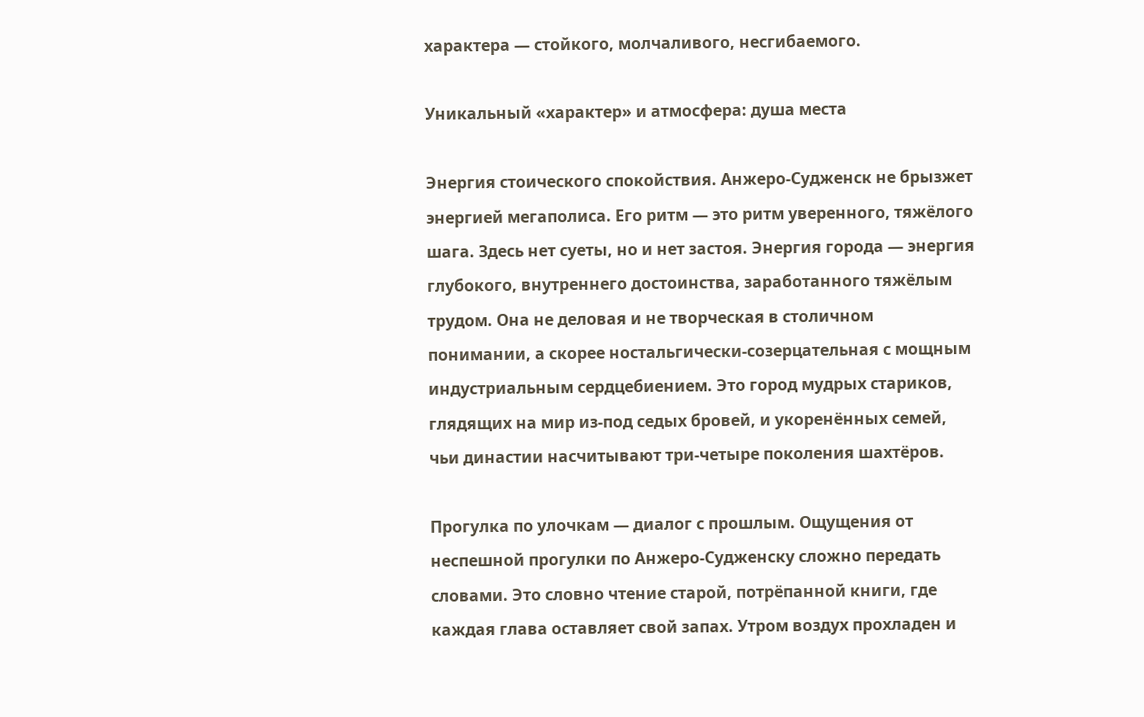характера — стойкого, молчаливого, несгибаемого.

Уникальный «характер» и атмосфера: душа места

Энергия стоического спокойствия. Анжеро-Судженск не брызжет энергией мегаполиса. Его ритм — это ритм уверенного, тяжёлого шага. Здесь нет суеты, но и нет застоя. Энергия города — энергия глубокого, внутреннего достоинства, заработанного тяжёлым трудом. Она не деловая и не творческая в столичном понимании, а скорее ностальгически-созерцательная с мощным индустриальным сердцебиением. Это город мудрых стариков, глядящих на мир из-под седых бровей, и укоренённых семей, чьи династии насчитывают три-четыре поколения шахтёров.

Прогулка по улочкам — диалог с прошлым. Ощущения от неспешной прогулки по Анжеро-Судженску сложно передать словами. Это словно чтение старой, потрёпанной книги, где каждая глава оставляет свой запах. Утром воздух прохладен и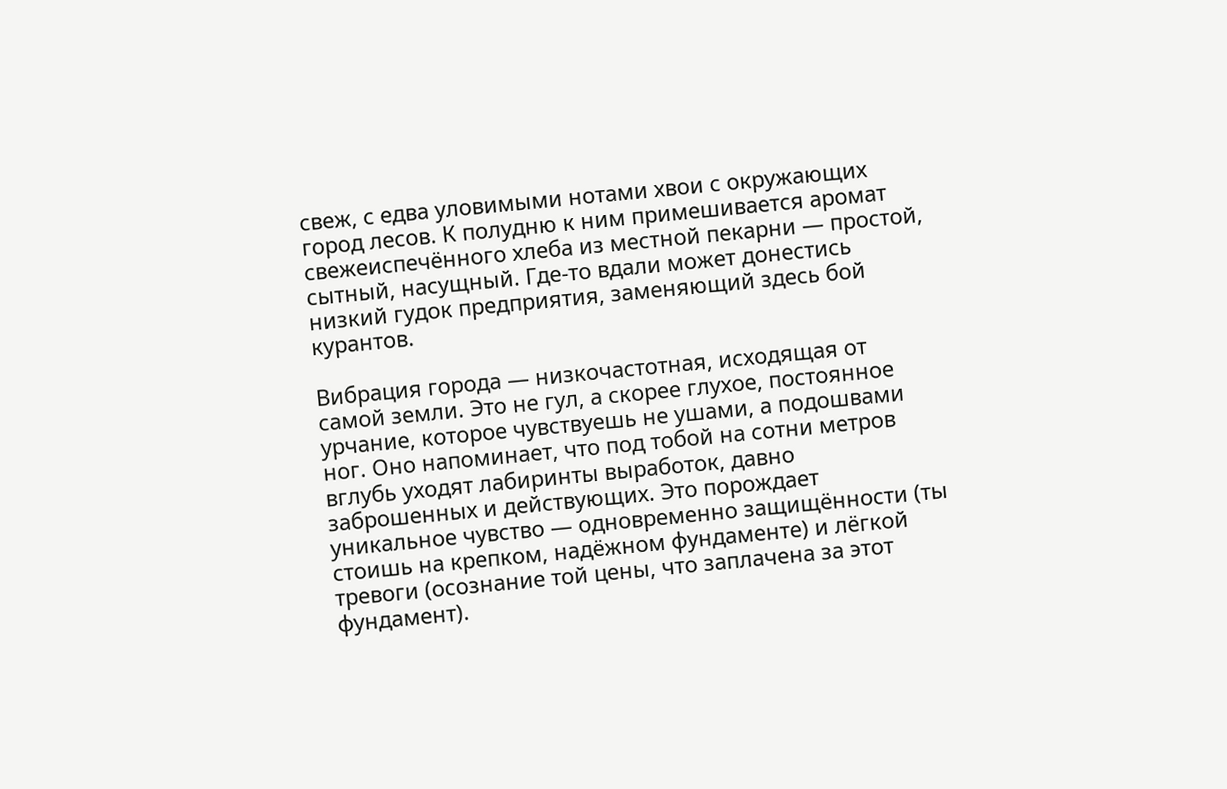свеж, с едва уловимыми нотами хвои с окружающих город лесов. К полудню к ним примешивается аромат свежеиспечённого хлеба из местной пекарни — простой, сытный, насущный. Где-то вдали может донестись низкий гудок предприятия, заменяющий здесь бой курантов.

Вибрация города — низкочастотная, исходящая от самой земли. Это не гул, а скорее глухое, постоянное урчание, которое чувствуешь не ушами, а подошвами ног. Оно напоминает, что под тобой на сотни метров вглубь уходят лабиринты выработок, давно заброшенных и действующих. Это порождает уникальное чувство — одновременно защищённости (ты стоишь на крепком, надёжном фундаменте) и лёгкой тревоги (осознание той цены, что заплачена за этот фундамент).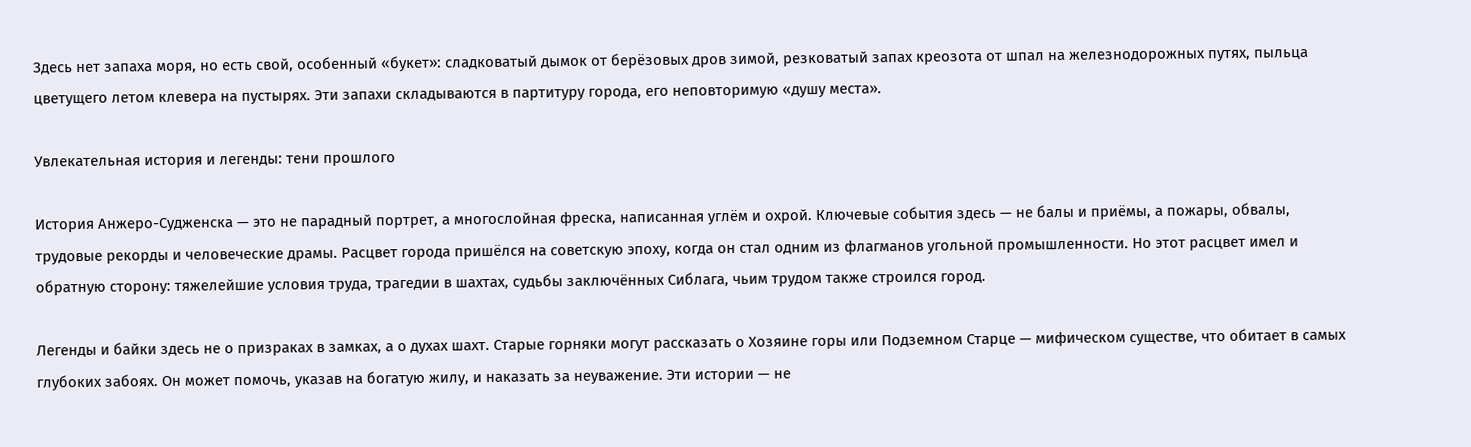Здесь нет запаха моря, но есть свой, особенный «букет»: сладковатый дымок от берёзовых дров зимой, резковатый запах креозота от шпал на железнодорожных путях, пыльца цветущего летом клевера на пустырях. Эти запахи складываются в партитуру города, его неповторимую «душу места».

Увлекательная история и легенды: тени прошлого

История Анжеро-Судженска — это не парадный портрет, а многослойная фреска, написанная углём и охрой. Ключевые события здесь — не балы и приёмы, а пожары, обвалы, трудовые рекорды и человеческие драмы. Расцвет города пришёлся на советскую эпоху, когда он стал одним из флагманов угольной промышленности. Но этот расцвет имел и обратную сторону: тяжелейшие условия труда, трагедии в шахтах, судьбы заключённых Сиблага, чьим трудом также строился город.

Легенды и байки здесь не о призраках в замках, а о духах шахт. Старые горняки могут рассказать о Хозяине горы или Подземном Старце — мифическом существе, что обитает в самых глубоких забоях. Он может помочь, указав на богатую жилу, и наказать за неуважение. Эти истории — не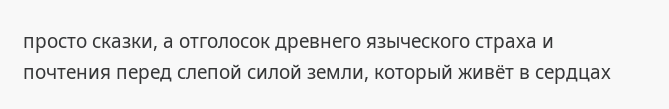просто сказки, а отголосок древнего языческого страха и почтения перед слепой силой земли, который живёт в сердцах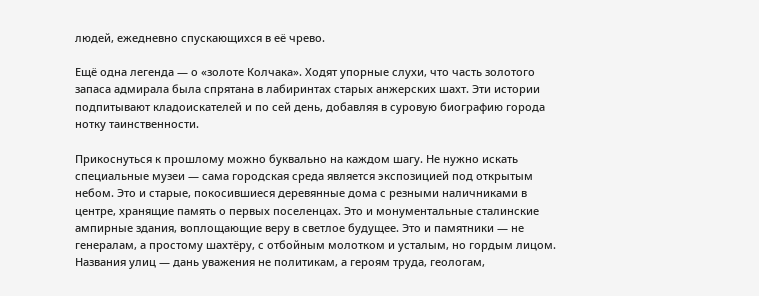людей, ежедневно спускающихся в её чрево.

Ещё одна легенда — о «золоте Колчака». Ходят упорные слухи, что часть золотого запаса адмирала была спрятана в лабиринтах старых анжерских шахт. Эти истории подпитывают кладоискателей и по сей день, добавляя в суровую биографию города нотку таинственности.

Прикоснуться к прошлому можно буквально на каждом шагу. Не нужно искать специальные музеи — сама городская среда является экспозицией под открытым небом. Это и старые, покосившиеся деревянные дома с резными наличниками в центре, хранящие память о первых поселенцах. Это и монументальные сталинские ампирные здания, воплощающие веру в светлое будущее. Это и памятники — не генералам, а простому шахтёру, с отбойным молотком и усталым, но гордым лицом. Названия улиц — дань уважения не политикам, а героям труда, геологам,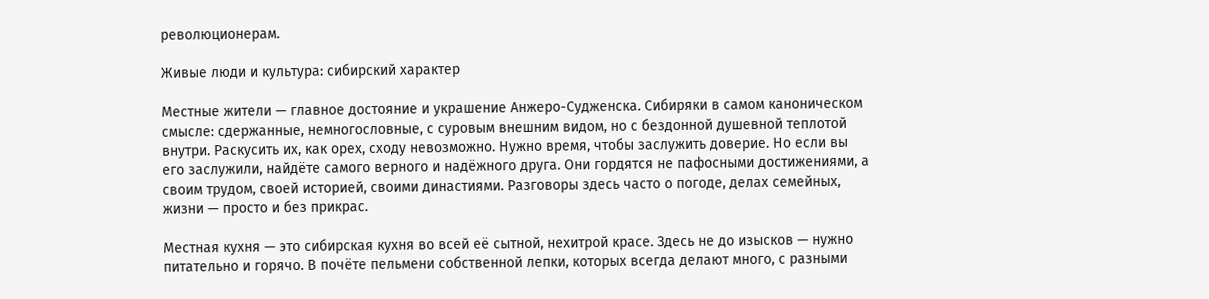революционерам.

Живые люди и культура: сибирский характер

Местные жители — главное достояние и украшение Анжеро-Судженска. Сибиряки в самом каноническом смысле: сдержанные, немногословные, с суровым внешним видом, но с бездонной душевной теплотой внутри. Раскусить их, как орех, сходу невозможно. Нужно время, чтобы заслужить доверие. Но если вы его заслужили, найдёте самого верного и надёжного друга. Они гордятся не пафосными достижениями, а своим трудом, своей историей, своими династиями. Разговоры здесь часто о погоде, делах семейных, жизни — просто и без прикрас.

Местная кухня — это сибирская кухня во всей её сытной, нехитрой красе. Здесь не до изысков — нужно питательно и горячо. В почёте пельмени собственной лепки, которых всегда делают много, с разными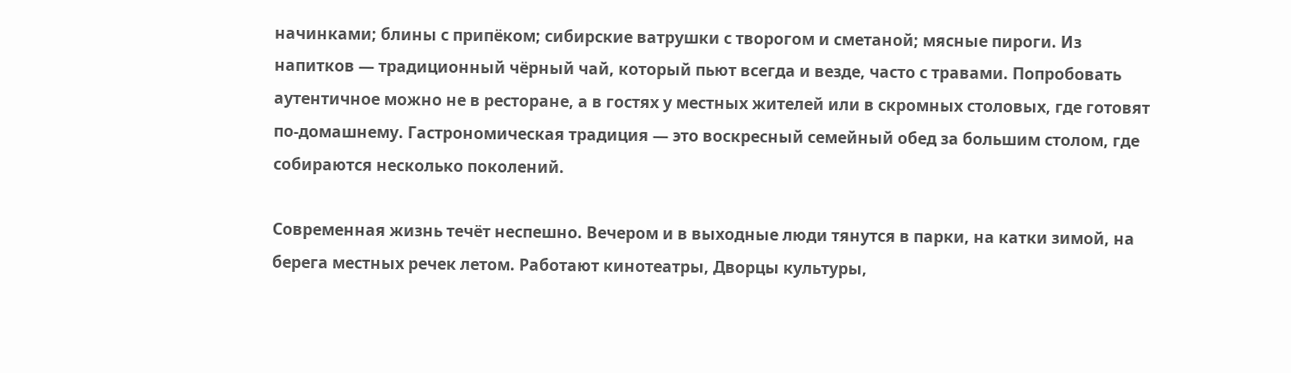начинками; блины с припёком; сибирские ватрушки с творогом и сметаной; мясные пироги. Из напитков — традиционный чёрный чай, который пьют всегда и везде, часто с травами. Попробовать аутентичное можно не в ресторане, а в гостях у местных жителей или в скромных столовых, где готовят по-домашнему. Гастрономическая традиция — это воскресный семейный обед за большим столом, где собираются несколько поколений.

Современная жизнь течёт неспешно. Вечером и в выходные люди тянутся в парки, на катки зимой, на берега местных речек летом. Работают кинотеатры, Дворцы культуры,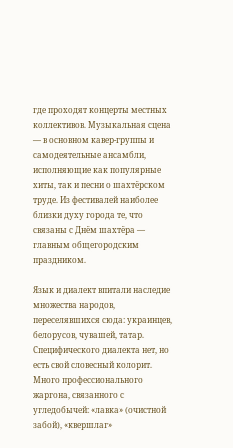где проходят концерты местных коллективов. Музыкальная сцена — в основном кавер-группы и самодеятельные ансамбли, исполняющие как популярные хиты, так и песни о шахтёрском труде. Из фестивалей наиболее близки духу города те, что связаны с Днём шахтёра — главным общегородским праздником.

Язык и диалект впитали наследие множества народов, переселявшихся сюда: украинцев, белорусов, чувашей, татар. Специфического диалекта нет, но есть свой словесный колорит. Много профессионального жаргона, связанного с угледобычей: «лавка» (очистной забой), «квершлаг»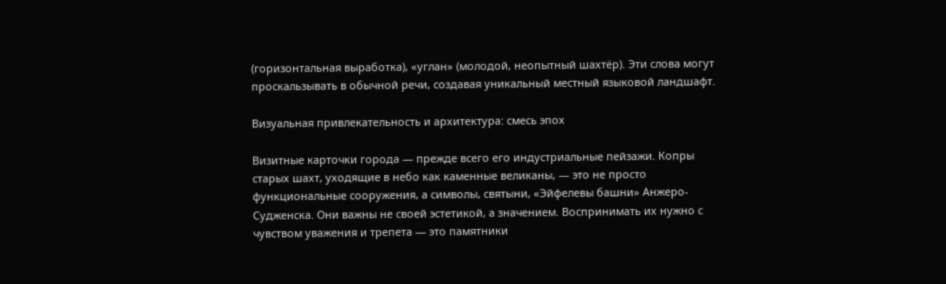(горизонтальная выработка), «углан» (молодой, неопытный шахтёр). Эти слова могут проскальзывать в обычной речи, создавая уникальный местный языковой ландшафт.

Визуальная привлекательность и архитектура: смесь эпох

Визитные карточки города — прежде всего его индустриальные пейзажи. Копры старых шахт, уходящие в небо как каменные великаны, — это не просто функциональные сооружения, а символы, святыни, «Эйфелевы башни» Анжеро-Судженска. Они важны не своей эстетикой, а значением. Воспринимать их нужно с чувством уважения и трепета — это памятники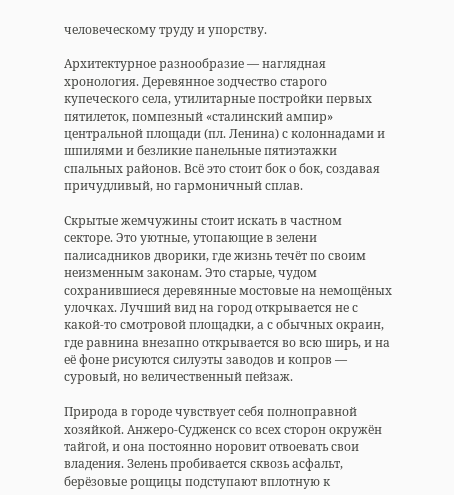человеческому труду и упорству.

Архитектурное разнообразие — наглядная хронология. Деревянное зодчество старого купеческого села, утилитарные постройки первых пятилеток, помпезный «сталинский ампир» центральной площади (пл. Ленина) с колоннадами и шпилями и безликие панельные пятиэтажки спальных районов. Всё это стоит бок о бок, создавая причудливый, но гармоничный сплав.

Скрытые жемчужины стоит искать в частном секторе. Это уютные, утопающие в зелени палисадников дворики, где жизнь течёт по своим неизменным законам. Это старые, чудом сохранившиеся деревянные мостовые на немощёных улочках. Лучший вид на город открывается не с какой-то смотровой площадки, а с обычных окраин, где равнина внезапно открывается во всю ширь, и на её фоне рисуются силуэты заводов и копров — суровый, но величественный пейзаж.

Природа в городе чувствует себя полноправной хозяйкой. Анжеро-Судженск со всех сторон окружён тайгой, и она постоянно норовит отвоевать свои владения. Зелень пробивается сквозь асфальт, берёзовые рощицы подступают вплотную к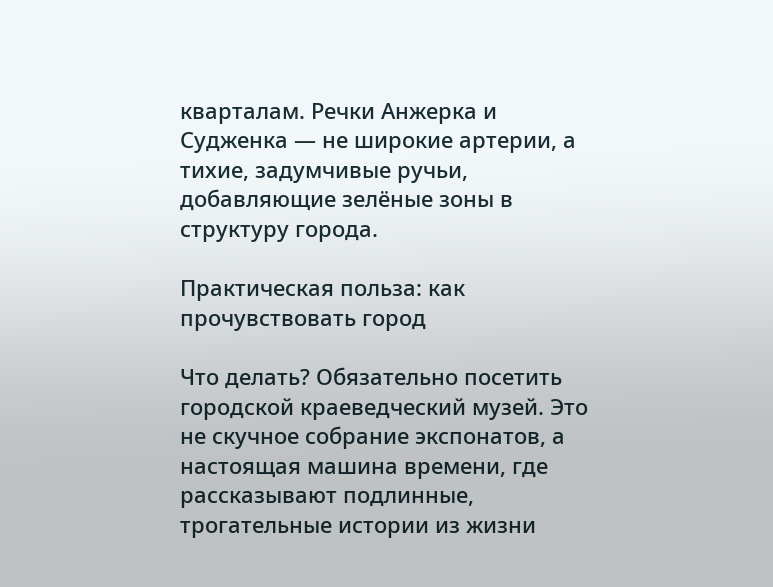кварталам. Речки Анжерка и Судженка — не широкие артерии, а тихие, задумчивые ручьи, добавляющие зелёные зоны в структуру города.

Практическая польза: как прочувствовать город

Что делать? Обязательно посетить городской краеведческий музей. Это не скучное собрание экспонатов, а настоящая машина времени, где рассказывают подлинные, трогательные истории из жизни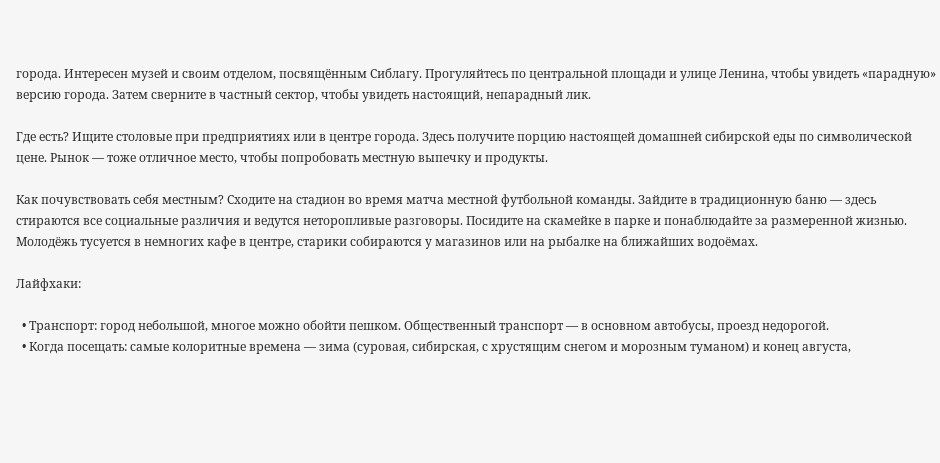города. Интересен музей и своим отделом, посвящённым Сиблагу. Прогуляйтесь по центральной площади и улице Ленина, чтобы увидеть «парадную» версию города. Затем сверните в частный сектор, чтобы увидеть настоящий, непарадный лик.

Где есть? Ищите столовые при предприятиях или в центре города. Здесь получите порцию настоящей домашней сибирской еды по символической цене. Рынок — тоже отличное место, чтобы попробовать местную выпечку и продукты.

Как почувствовать себя местным? Сходите на стадион во время матча местной футбольной команды. Зайдите в традиционную баню — здесь стираются все социальные различия и ведутся неторопливые разговоры. Посидите на скамейке в парке и понаблюдайте за размеренной жизнью. Молодёжь тусуется в немногих кафе в центре, старики собираются у магазинов или на рыбалке на ближайших водоёмах.

Лайфхаки:

  • Транспорт: город небольшой, многое можно обойти пешком. Общественный транспорт — в основном автобусы, проезд недорогой.
  • Когда посещать: самые колоритные времена — зима (суровая, сибирская, с хрустящим снегом и морозным туманом) и конец августа,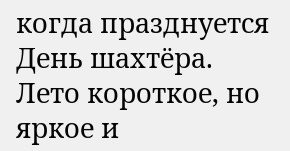когда празднуется День шахтёра. Лето короткое, но яркое и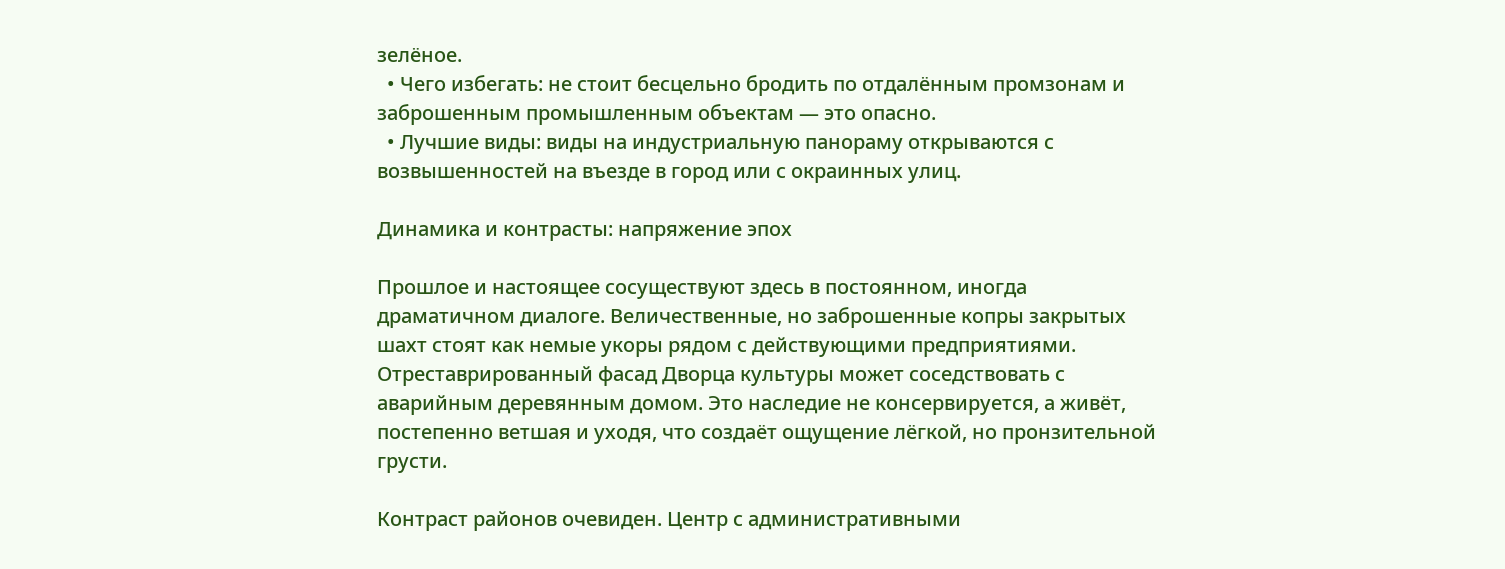зелёное.
  • Чего избегать: не стоит бесцельно бродить по отдалённым промзонам и заброшенным промышленным объектам — это опасно.
  • Лучшие виды: виды на индустриальную панораму открываются с возвышенностей на въезде в город или с окраинных улиц.

Динамика и контрасты: напряжение эпох

Прошлое и настоящее сосуществуют здесь в постоянном, иногда драматичном диалоге. Величественные, но заброшенные копры закрытых шахт стоят как немые укоры рядом с действующими предприятиями. Отреставрированный фасад Дворца культуры может соседствовать с аварийным деревянным домом. Это наследие не консервируется, а живёт, постепенно ветшая и уходя, что создаёт ощущение лёгкой, но пронзительной грусти.

Контраст районов очевиден. Центр с административными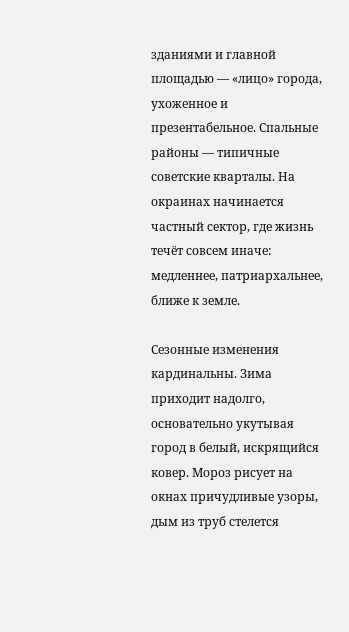зданиями и главной площадью — «лицо» города, ухоженное и презентабельное. Спальные районы — типичные советские кварталы. На окраинах начинается частный сектор, где жизнь течёт совсем иначе: медленнее, патриархальнее, ближе к земле.

Сезонные изменения кардинальны. Зима приходит надолго, основательно укутывая город в белый, искрящийся ковер. Мороз рисует на окнах причудливые узоры, дым из труб стелется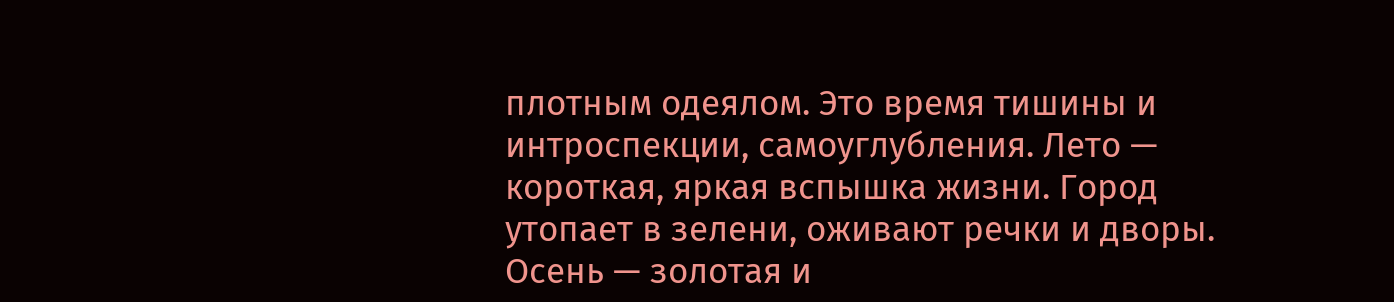плотным одеялом. Это время тишины и интроспекции, самоуглубления. Лето — короткая, яркая вспышка жизни. Город утопает в зелени, оживают речки и дворы. Осень — золотая и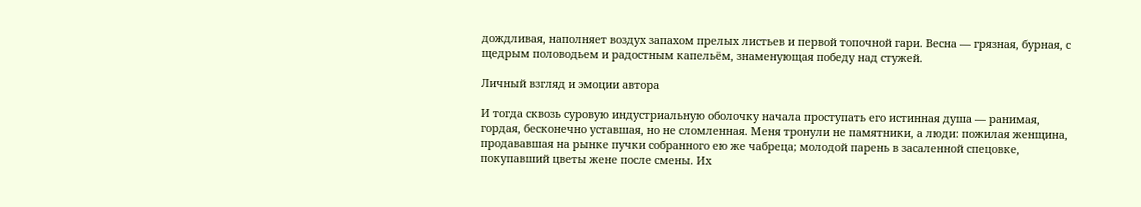дождливая, наполняет воздух запахом прелых листьев и первой топочной гари. Весна — грязная, бурная, с щедрым половодьем и радостным капельём, знаменующая победу над стужей.

Личный взгляд и эмоции автора

И тогда сквозь суровую индустриальную оболочку начала проступать его истинная душа — ранимая, гордая, бесконечно уставшая, но не сломленная. Меня тронули не памятники, а люди: пожилая женщина, продававшая на рынке пучки собранного ею же чабреца; молодой парень в засаленной спецовке, покупавший цветы жене после смены. Их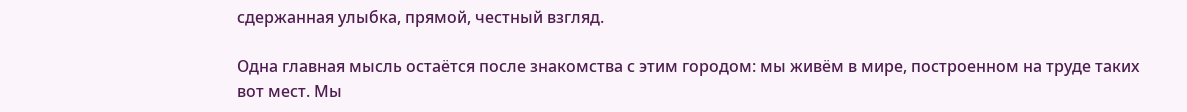сдержанная улыбка, прямой, честный взгляд.

Одна главная мысль остаётся после знакомства с этим городом: мы живём в мире, построенном на труде таких вот мест. Мы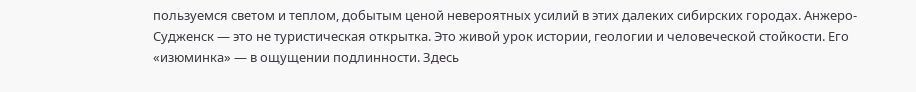пользуемся светом и теплом, добытым ценой невероятных усилий в этих далеких сибирских городах. Анжеро-Судженск — это не туристическая открытка. Это живой урок истории, геологии и человеческой стойкости. Его «изюминка» — в ощущении подлинности. Здесь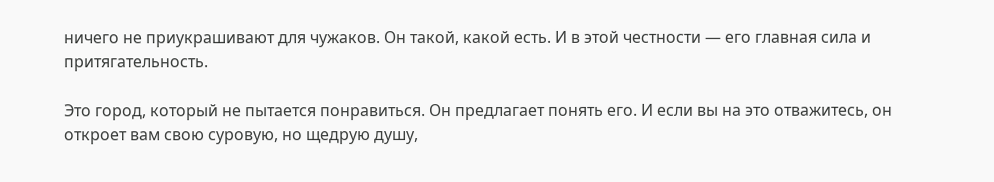ничего не приукрашивают для чужаков. Он такой, какой есть. И в этой честности — его главная сила и притягательность.

Это город, который не пытается понравиться. Он предлагает понять его. И если вы на это отважитесь, он откроет вам свою суровую, но щедрую душу,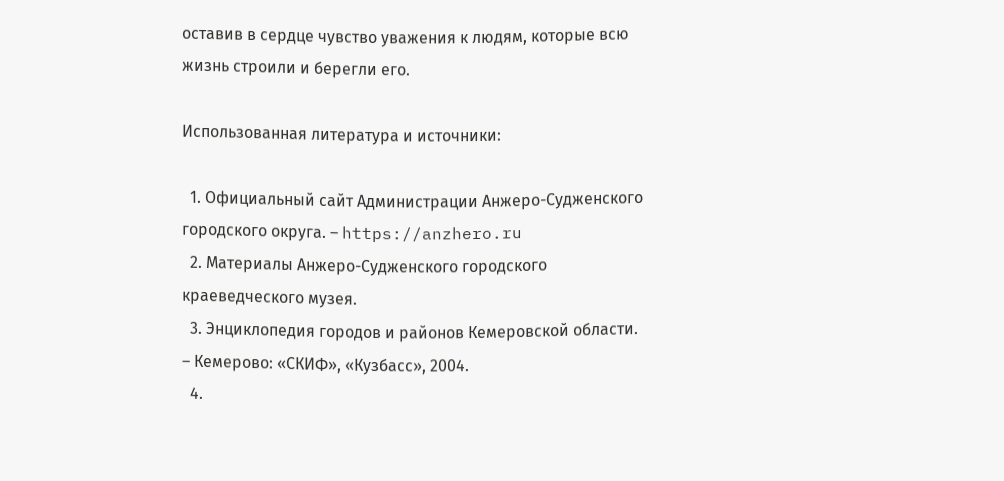оставив в сердце чувство уважения к людям, которые всю жизнь строили и берегли его.

Использованная литература и источники:

  1. Официальный сайт Администрации Анжеро-Судженского городского округа. – https://anzhero.ru
  2. Материалы Анжеро-Судженского городского краеведческого музея.
  3. Энциклопедия городов и районов Кемеровской области. – Кемерово: «СКИФ», «Кузбасс», 2004.
  4.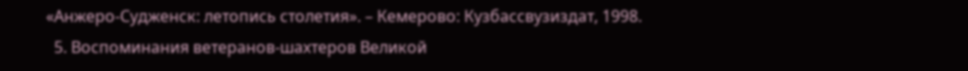«Анжеро-Судженск: летопись столетия». – Кемерово: Кузбассвузиздат, 1998.
  5. Воспоминания ветеранов-шахтеров Великой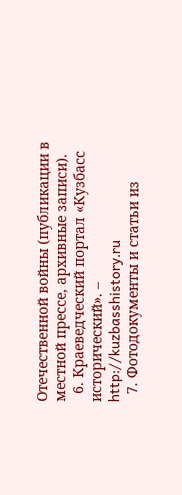Отечественной войны (публикации в местной прессе, архивные записи).
  6. Краеведческий портал «Кузбасс исторический». – http://kuzbasshistory.ru
  7. Фотодокументы и статьи из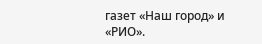газет «Наш город» и «РИО».